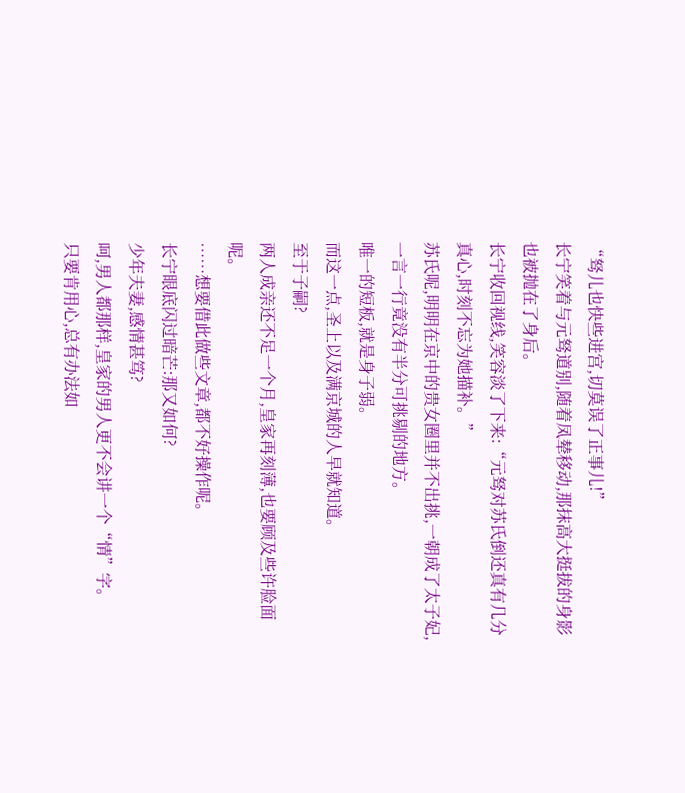“驽儿也快些进宫,切莫误了正事儿!”
长宁笑着与元驽道别,随着凤辇移动,那抹高大挺拔的身影也被抛在了身后。
长宁收回视线,笑容淡了下来:“元驽对苏氏倒还真有几分真心,时刻不忘为她描补。”
苏氏呢,明明在京中的贵女圈里并不出挑,一朝成了太子妃,一言一行竟没有半分可挑剔的地方。
唯一的短板,就是身子弱。
而这一点,圣上以及满京城的人早就知道。
至于子嗣?
两人成亲还不足一个月,皇家再刻薄,也要顾及些许脸面呢。
……想要借此做些文章,都不好操作呢。
长宁眼底闪过暗芒:那又如何?
少年夫妻,感情甚笃?
呵,男人都那样,皇家的男人更不会讲一个“情”字。
只要肯用心,总有办法如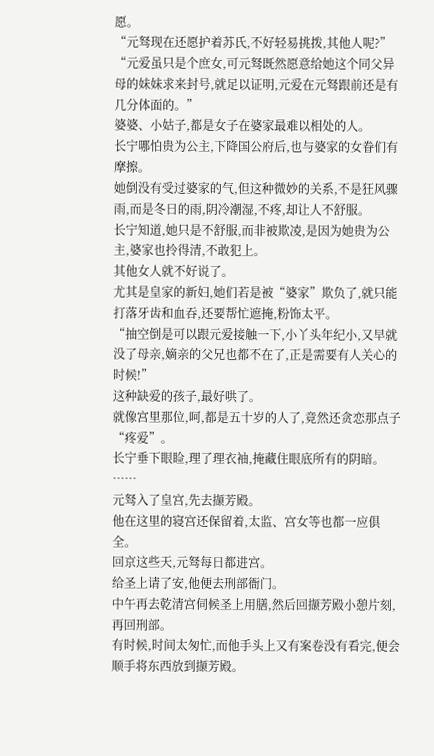愿。
“元驽现在还愿护着苏氏,不好轻易挑拨,其他人呢?”
“元爱虽只是个庶女,可元驽既然愿意给她这个同父异母的妹妹求来封号,就足以证明,元爱在元驽跟前还是有几分体面的。”
婆婆、小姑子,都是女子在婆家最难以相处的人。
长宁哪怕贵为公主,下降国公府后,也与婆家的女眷们有摩擦。
她倒没有受过婆家的气,但这种微妙的关系,不是狂风骤雨,而是冬日的雨,阴冷潮湿,不疼,却让人不舒服。
长宁知道,她只是不舒服,而非被欺凌,是因为她贵为公主,婆家也拎得清,不敢犯上。
其他女人就不好说了。
尤其是皇家的新妇,她们若是被“婆家”欺负了,就只能打落牙齿和血吞,还要帮忙遮掩,粉饰太平。
“抽空倒是可以跟元爱接触一下,小丫头年纪小,又早就没了母亲,嫡亲的父兄也都不在了,正是需要有人关心的时候!”
这种缺爱的孩子,最好哄了。
就像宫里那位,呵,都是五十岁的人了,竟然还贪恋那点子“疼爱”。
长宁垂下眼睑,理了理衣袖,掩藏住眼底所有的阴暗。
……
元驽入了皇宫,先去撷芳殿。
他在这里的寝宫还保留着,太监、宫女等也都一应俱全。
回京这些天,元驽每日都进宫。
给圣上请了安,他便去刑部衙门。
中午再去乾清宫伺候圣上用膳,然后回撷芳殿小憩片刻,再回刑部。
有时候,时间太匆忙,而他手头上又有案卷没有看完,便会顺手将东西放到撷芳殿。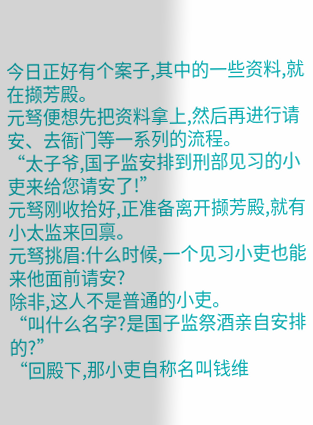今日正好有个案子,其中的一些资料,就在撷芳殿。
元驽便想先把资料拿上,然后再进行请安、去衙门等一系列的流程。
“太子爷,国子监安排到刑部见习的小吏来给您请安了!”
元驽刚收拾好,正准备离开撷芳殿,就有小太监来回禀。
元驽挑眉:什么时候,一个见习小吏也能来他面前请安?
除非,这人不是普通的小吏。
“叫什么名字?是国子监祭酒亲自安排的?”
“回殿下,那小吏自称名叫钱维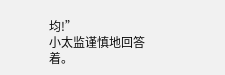均!”
小太监谨慎地回答着。